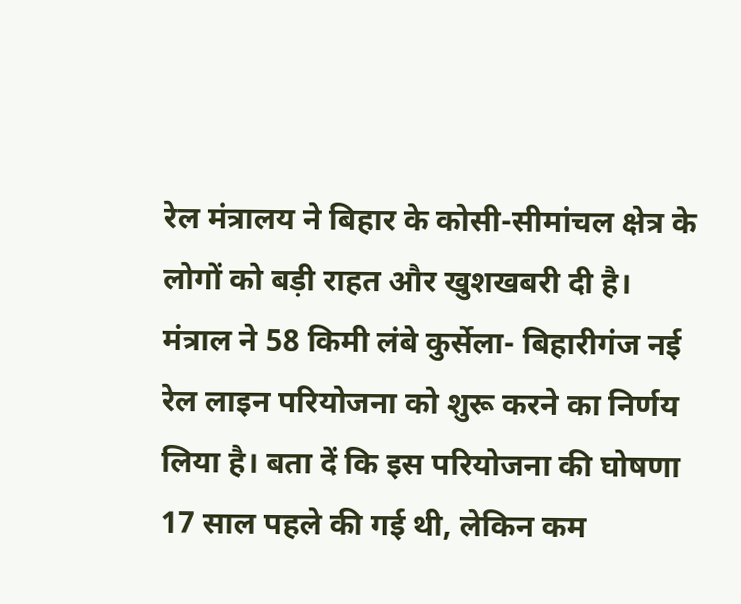रेल मंत्रालय ने बिहार के कोसी-सीमांचल क्षेत्र के लोगों को बड़ी राहत और खुशखबरी दी है। मंत्राल ने 58 किमी लंबे कुर्सेला- बिहारीगंज नई रेल लाइन परियोजना को शुरू करने का निर्णय लिया है। बता दें कि इस परियोजना की घोषणा 17 साल पहले की गई थी, लेकिन कम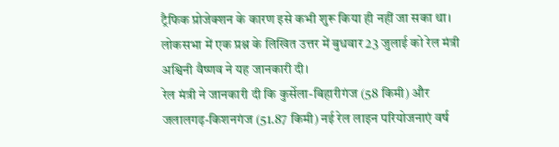ट्रैफिक प्रोजेक्शन के कारण इसे कभी शुरू किया ही नहीं जा सका था। लोकसभा में एक प्रश्न के लिखित उत्तर में बुधवार 23 जुलाई को रेल मंत्री अश्विनी वैष्णव ने यह जानकारी दी।
रेल मंत्री ने जानकारी दी कि कुर्सेला-बिहारीगंज (58 किमी) और जलालगढ़-किशनगंज (51.87 किमी) नई रेल लाइन परियोजनाएं वर्ष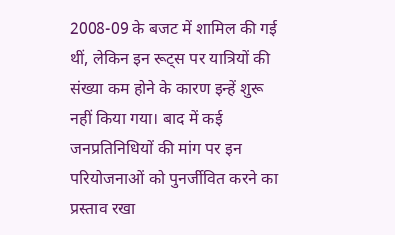2008-09 के बजट में शामिल की गई थीं, लेकिन इन रूट्स पर यात्रियों की संख्या कम होने के कारण इन्हें शुरू नहीं किया गया। बाद में कई जनप्रतिनिधियों की मांग पर इन परियोजनाओं को पुनर्जीवित करने का प्रस्ताव रखा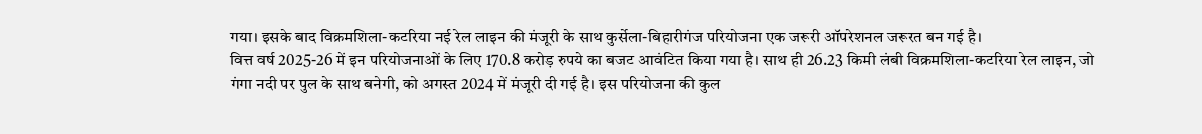गया। इसके बाद विक्रमशिला-कटरिया नई रेल लाइन की मंजूरी के साथ कुर्सेला-बिहारीगंज परियोजना एक जरूरी ऑपरेशनल जरूरत बन गई है।
वित्त वर्ष 2025-26 में इन परियोजनाओं के लिए 170.8 करोड़ रुपये का बजट आवंटित किया गया है। साथ ही 26.23 किमी लंबी विक्रमशिला-कटरिया रेल लाइन, जो गंगा नदी पर पुल के साथ बनेगी, को अगस्त 2024 में मंजूरी दी गई है। इस परियोजना की कुल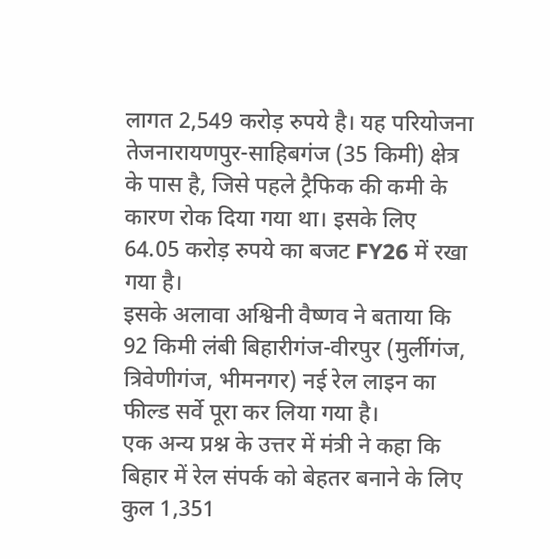लागत 2,549 करोड़ रुपये है। यह परियोजना तेजनारायणपुर-साहिबगंज (35 किमी) क्षेत्र के पास है, जिसे पहले ट्रैफिक की कमी के कारण रोक दिया गया था। इसके लिए 64.05 करोड़ रुपये का बजट FY26 में रखा गया है।
इसके अलावा अश्विनी वैष्णव ने बताया कि 92 किमी लंबी बिहारीगंज-वीरपुर (मुर्लीगंज, त्रिवेणीगंज, भीमनगर) नई रेल लाइन का फील्ड सर्वे पूरा कर लिया गया है।
एक अन्य प्रश्न के उत्तर में मंत्री ने कहा कि बिहार में रेल संपर्क को बेहतर बनाने के लिए कुल 1,351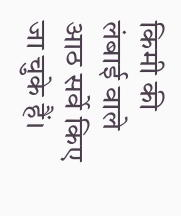किमी की लंबाई वाले आठ सर्वे किए जा चुके हैं।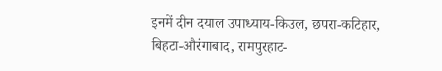इनमें दीन दयाल उपाध्याय-किउल, छपरा-कटिहार, बिहटा-औरंगाबाद, रामपुरहाट-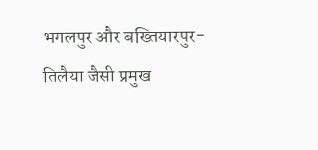भगलपुर और बख्तियारपुर-तिलैया जैसी प्रमुख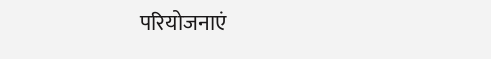परियोजनाएं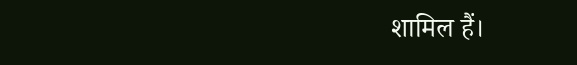शामिल हैं।